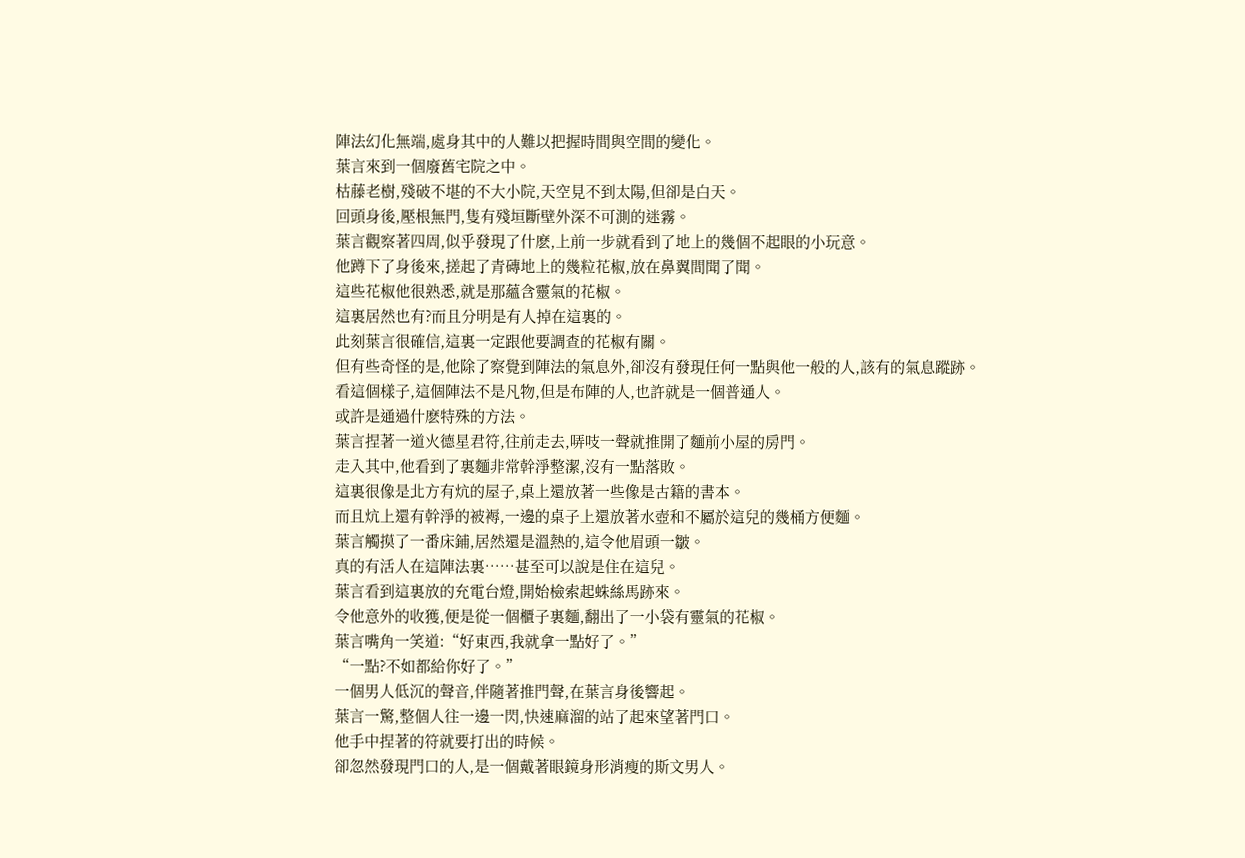陣法幻化無端,處身其中的人難以把握時間與空間的變化。
葉言來到一個廢舊宅院之中。
枯藤老樹,殘破不堪的不大小院,天空見不到太陽,但卻是白天。
回頭身後,壓根無門,隻有殘垣斷壁外深不可測的迷霧。
葉言觀察著四周,似乎發現了什麽,上前一步就看到了地上的幾個不起眼的小玩意。
他蹲下了身後來,搓起了青磚地上的幾粒花椒,放在鼻翼間聞了聞。
這些花椒他很熟悉,就是那蘊含靈氣的花椒。
這裏居然也有?而且分明是有人掉在這裏的。
此刻葉言很確信,這裏一定跟他要調查的花椒有關。
但有些奇怪的是,他除了察覺到陣法的氣息外,卻沒有發現任何一點與他一般的人,該有的氣息蹤跡。
看這個樣子,這個陣法不是凡物,但是布陣的人,也許就是一個普通人。
或許是通過什麽特殊的方法。
葉言捏著一道火德星君符,往前走去,哢吱一聲就推開了麵前小屋的房門。
走入其中,他看到了裏麵非常幹淨整潔,沒有一點落敗。
這裏很像是北方有炕的屋子,桌上還放著一些像是古籍的書本。
而且炕上還有幹淨的被褥,一邊的桌子上還放著水壺和不屬於這兒的幾桶方便麵。
葉言觸摸了一番床鋪,居然還是溫熱的,這令他眉頭一皺。
真的有活人在這陣法裏……甚至可以說是住在這兒。
葉言看到這裏放的充電台燈,開始檢索起蛛絲馬跡來。
令他意外的收獲,便是從一個櫃子裏麵,翻出了一小袋有靈氣的花椒。
葉言嘴角一笑道:“好東西,我就拿一點好了。”
“一點?不如都給你好了。”
一個男人低沉的聲音,伴隨著推門聲,在葉言身後響起。
葉言一驚,整個人往一邊一閃,快速麻溜的站了起來望著門口。
他手中捏著的符就要打出的時候。
卻忽然發現門口的人,是一個戴著眼鏡身形消瘦的斯文男人。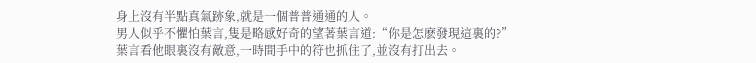身上沒有半點真氣跡象,就是一個普普通通的人。
男人似乎不懼怕葉言,隻是略感好奇的望著葉言道:“你是怎麽發現這裏的?”
葉言看他眼裏沒有敵意,一時間手中的符也抓住了,並沒有打出去。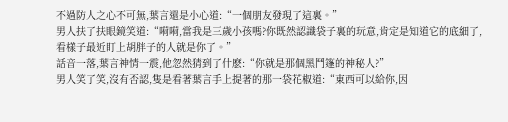不過防人之心不可無,葉言還是小心道:“一個朋友發現了這裏。”
男人扶了扶眼鏡笑道:“嗬嗬,當我是三歲小孩嗎?你既然認識袋子裏的玩意,肯定是知道它的底細了,看樣子最近盯上胡胖子的人就是你了。”
話音一落,葉言神情一震,他忽然猜到了什麽:“你就是那個黑鬥篷的神秘人?”
男人笑了笑,沒有否認,隻是看著葉言手上提著的那一袋花椒道:“東西可以給你,因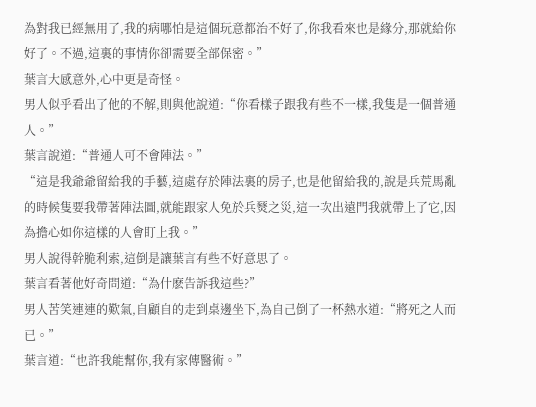為對我已經無用了,我的病哪怕是這個玩意都治不好了,你我看來也是緣分,那就給你好了。不過,這裏的事情你卻需要全部保密。”
葉言大感意外,心中更是奇怪。
男人似乎看出了他的不解,則與他說道:“你看樣子跟我有些不一樣,我隻是一個普通人。”
葉言說道:“普通人可不會陣法。”
“這是我爺爺留給我的手藝,這處存於陣法裏的房子,也是他留給我的,說是兵荒馬亂的時候隻要我帶著陣法圖,就能跟家人免於兵燹之災,這一次出遠門我就帶上了它,因為擔心如你這樣的人會盯上我。”
男人說得幹脆利索,這倒是讓葉言有些不好意思了。
葉言看著他好奇問道:“為什麽告訴我這些?”
男人苦笑連連的歎氣,自顧自的走到桌邊坐下,為自己倒了一杯熱水道:“將死之人而已。”
葉言道:“也許我能幫你,我有家傳醫術。”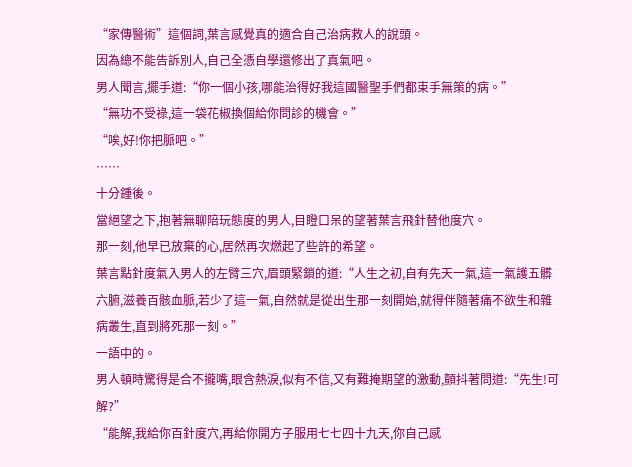“家傳醫術”這個詞,葉言感覺真的適合自己治病救人的說頭。
因為總不能告訴別人,自己全憑自學還修出了真氣吧。
男人聞言,擺手道:“你一個小孩,哪能治得好我這國醫聖手們都束手無策的病。”
“無功不受祿,這一袋花椒換個給你問診的機會。”
“唉,好!你把脈吧。”
……
十分鍾後。
當絕望之下,抱著無聊陪玩態度的男人,目瞪口呆的望著葉言飛針替他度穴。
那一刻,他早已放棄的心,居然再次燃起了些許的希望。
葉言點針度氣入男人的左臂三穴,眉頭緊鎖的道:“人生之初,自有先天一氣,這一氣護五髒六腑,滋養百骸血脈,若少了這一氣,自然就是從出生那一刻開始,就得伴隨著痛不欲生和雜病叢生,直到將死那一刻。”
一語中的。
男人頓時驚得是合不攏嘴,眼含熱淚,似有不信,又有難掩期望的激動,顫抖著問道:“先生!可解?”
“能解,我給你百針度穴,再給你開方子服用七七四十九天,你自己感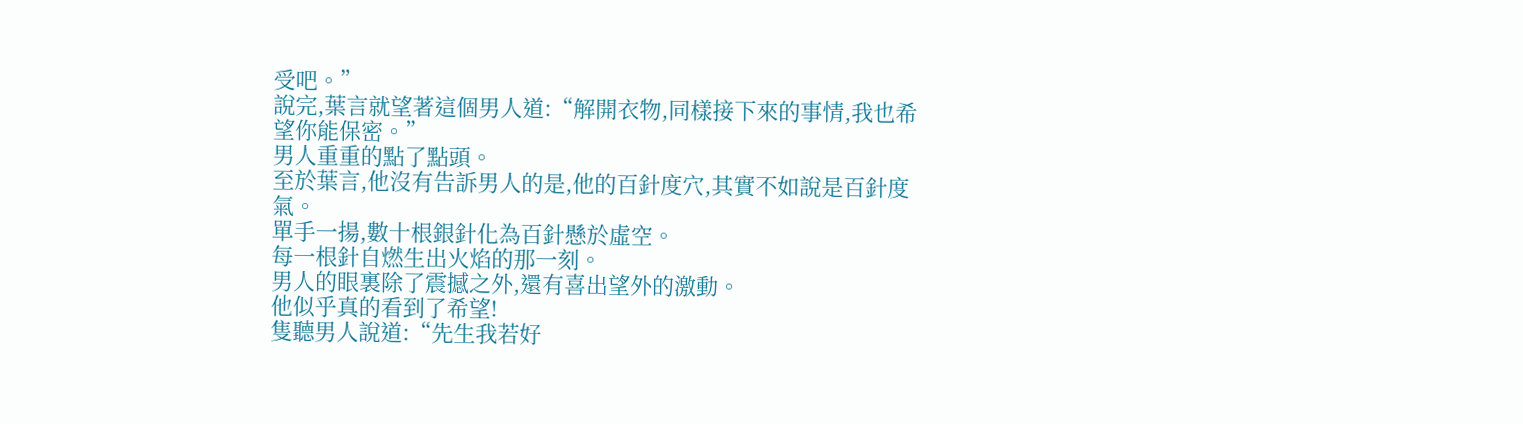受吧。”
說完,葉言就望著這個男人道:“解開衣物,同樣接下來的事情,我也希望你能保密。”
男人重重的點了點頭。
至於葉言,他沒有告訴男人的是,他的百針度穴,其實不如說是百針度氣。
單手一揚,數十根銀針化為百針懸於虛空。
每一根針自燃生出火焰的那一刻。
男人的眼裏除了震撼之外,還有喜出望外的激動。
他似乎真的看到了希望!
隻聽男人說道:“先生我若好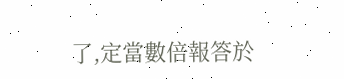了,定當數倍報答於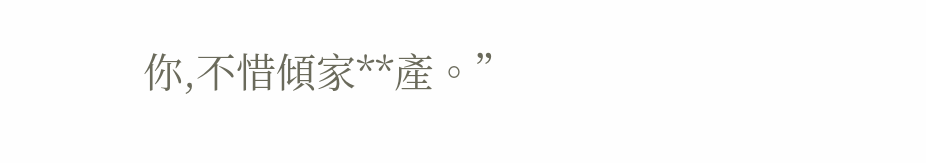你,不惜傾家**產。”